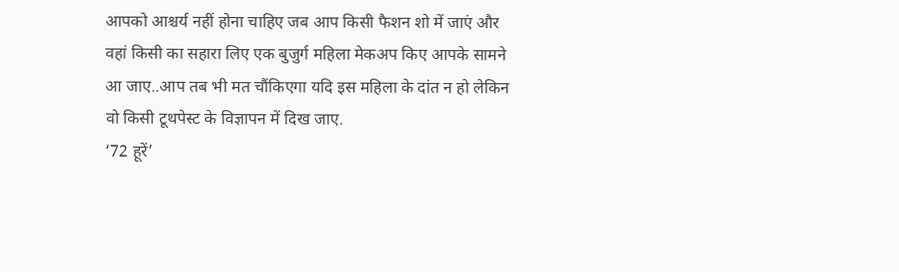आपको आश्चर्य नहीं होना चाहिए जब आप किसी फैशन शो में जाएं और वहां किसी का सहारा लिए एक बुजुर्ग महिला मेकअप किए आपके सामने आ जाए..आप तब भी मत चौंकिएगा यदि इस महिला के दांत न हो लेकिन वो किसी टूथपेस्ट के विज्ञापन में दिख जाए.
‘72 हूरें’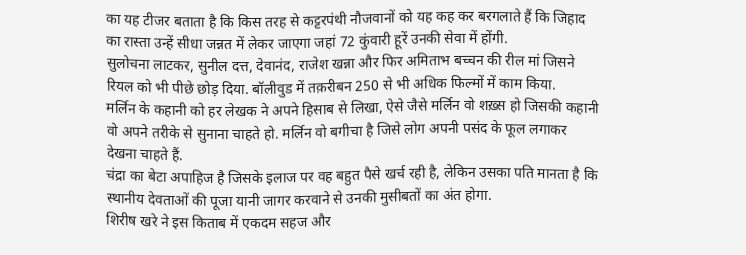का यह टीजर बताता है कि किस तरह से कट्टरपंथी नौजवानों को यह कह कर बरगलाते हैं कि जिहाद का रास्ता उन्हें सीधा जन्नत में लेकर जाएगा जहां 72 कुंवारी हूरें उनकी सेवा में होंगी.
सुलोचना लाटकर, सुनील दत्त, देवानंद, राजेश खन्ना और फिर अमिताभ बच्चन की रील मां जिसने रियल को भी पीछे छोड़ दिया. बॉलीवुड में तक़रीबन 250 से भी अधिक फिल्मों में काम किया.
मर्लिन के कहानी को हर लेखक ने अपने हिसाब से लिखा, ऐसे जैसे मर्लिन वो शख़्स हो जिसकी कहानी वो अपने तरीके से सुनाना चाहते हो. मर्लिन वो बगीचा है जिसे लोग अपनी पसंद के फूल लगाकर देखना चाहते हैं.
चंद्रा का बेटा अपाहिज है जिसके इलाज पर वह बहुत पैसे खर्च रही है, लेकिन उसका पति मानता है कि स्थानीय देवताओं की पूजा यानी जागर करवाने से उनकी मुसीबतों का अंत होगा.
शिरीष खरे ने इस किताब में एकदम सहज और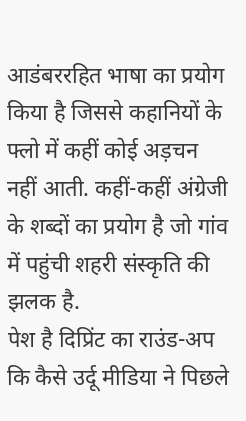आडंबररहित भाषा का प्रयोग किया है जिससे कहानियों के फ्लो में कहीं कोई अड़चन नहीं आती. कहीं-कहीं अंग्रेजी के शब्दों का प्रयोग है जो गांव में पहुंची शहरी संस्कृति की झलक है.
पेश है दिप्रिंट का राउंड-अप कि कैसे उर्दू मीडिया ने पिछले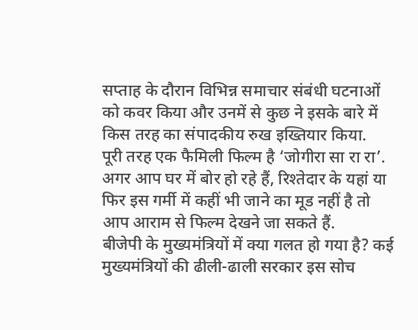सप्ताह के दौरान विभिन्न समाचार संबंधी घटनाओं को कवर किया और उनमें से कुछ ने इसके बारे में किस तरह का संपादकीय रुख इख्तियार किया.
पूरी तरह एक फैमिली फिल्म है ‘जोगीरा सा रा रा’. अगर आप घर में बोर हो रहे हैं, रिश्तेदार के यहां या फिर इस गर्मी में कहीं भी जाने का मूड नहीं है तो आप आराम से फिल्म देखने जा सकते हैं.
बीजेपी के मुख्यमंत्रियों में क्या गलत हो गया है? कई मुख्यमंत्रियों की ढीली-ढाली सरकार इस सोच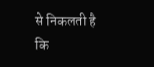से निकलती है कि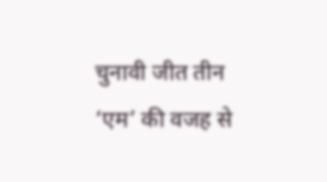चुनावी जीत तीन ‘एम’ की वजह से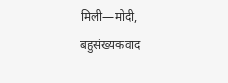मिली—मोदी, बहुसंख्यकवाद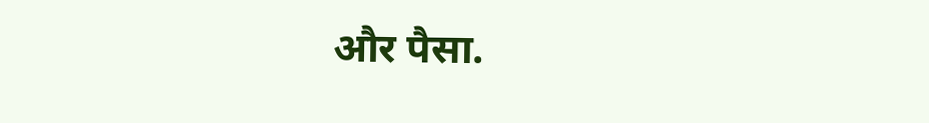और पैसा.